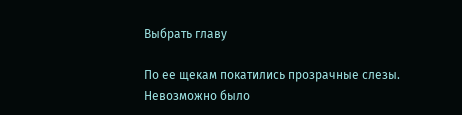Выбрать главу

По ее щекам покатились прозрачные слезы. Невозможно было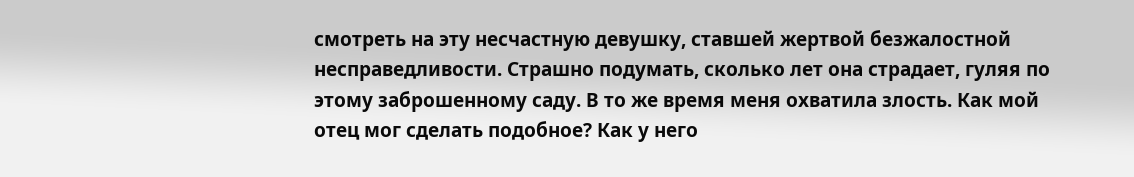смотреть на эту несчастную девушку, ставшей жертвой безжалостной несправедливости. Страшно подумать, сколько лет она страдает, гуляя по этому заброшенному саду. В то же время меня охватила злость. Как мой отец мог сделать подобное? Как у него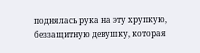поднялась рука на эту хрупкую, беззащитную девушку, которая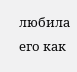любила его как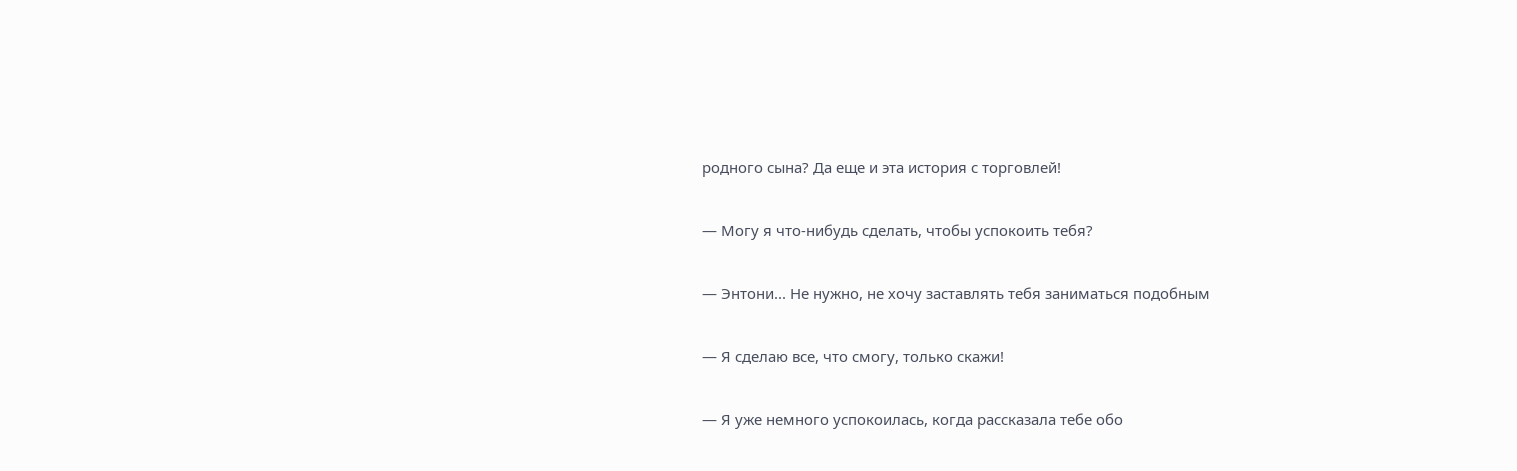родного сына? Да еще и эта история с торговлей!

— Могу я что-нибудь сделать, чтобы успокоить тебя?

— Энтони... Не нужно, не хочу заставлять тебя заниматься подобным

— Я сделаю все, что смогу, только скажи!

— Я уже немного успокоилась, когда рассказала тебе обо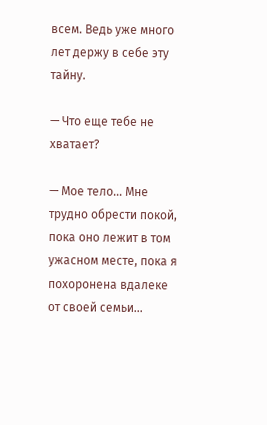всем. Ведь уже много лет держу в себе эту тайну.

— Что еще тебе не хватает?

— Мое тело… Мне трудно обрести покой, пока оно лежит в том ужасном месте, пока я похоронена вдалеке от своей семьи…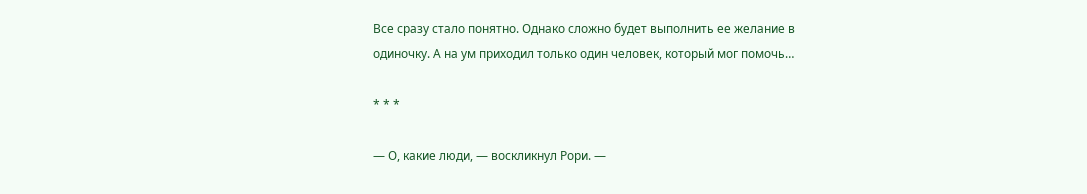Все сразу стало понятно. Однако сложно будет выполнить ее желание в одиночку. А на ум приходил только один человек, который мог помочь…

* * *

— О, какие люди, — воскликнул Рори. —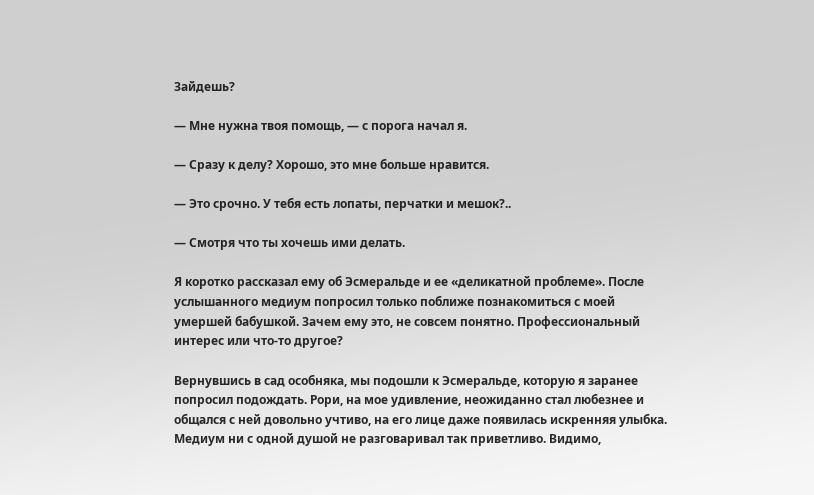Зайдешь?

— Мне нужна твоя помощь, — с порога начал я.

— Сразу к делу? Хорошо, это мне больше нравится.

— Это срочно. У тебя есть лопаты, перчатки и мешок?..

— Смотря что ты хочешь ими делать.

Я коротко рассказал ему об Эсмеральде и ее «деликатной проблеме». После услышанного медиум попросил только поближе познакомиться с моей умершей бабушкой. Зачем ему это, не совсем понятно. Профессиональный интерес или что-то другое?

Вернувшись в сад особняка, мы подошли к Эсмеральде, которую я заранее попросил подождать. Рори, на мое удивление, неожиданно стал любезнее и общался с ней довольно учтиво, на его лице даже появилась искренняя улыбка. Медиум ни с одной душой не разговаривал так приветливо. Видимо,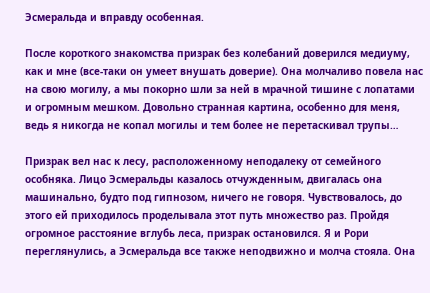Эсмеральда и вправду особенная.

После короткого знакомства призрак без колебаний доверился медиуму, как и мне (все-таки он умеет внушать доверие). Она молчаливо повела нас на свою могилу, а мы покорно шли за ней в мрачной тишине с лопатами и огромным мешком. Довольно странная картина, особенно для меня, ведь я никогда не копал могилы и тем более не перетаскивал трупы…

Призрак вел нас к лесу, расположенному неподалеку от семейного особняка. Лицо Эсмеральды казалось отчужденным, двигалась она машинально, будто под гипнозом, ничего не говоря. Чувствовалось, до этого ей приходилось проделывала этот путь множество раз. Пройдя огромное расстояние вглубь леса, призрак остановился. Я и Рори переглянулись, а Эсмеральда все также неподвижно и молча стояла. Она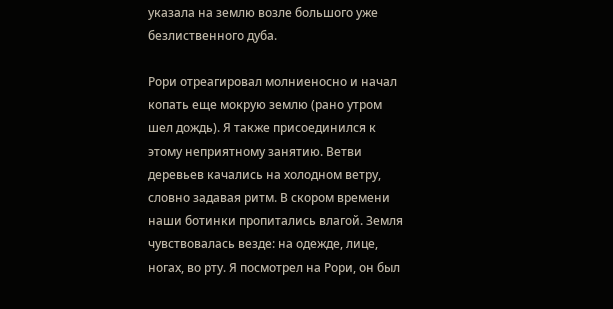указала на землю возле большого уже безлиственного дуба.

Рори отреагировал молниеносно и начал копать еще мокрую землю (рано утром шел дождь). Я также присоединился к этому неприятному занятию. Ветви деревьев качались на холодном ветру, словно задавая ритм. В скором времени наши ботинки пропитались влагой. Земля чувствовалась везде: на одежде, лице, ногах, во рту. Я посмотрел на Рори, он был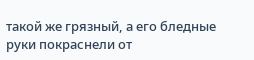такой же грязный, а его бледные руки покраснели от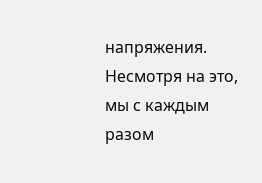напряжения. Несмотря на это, мы с каждым разом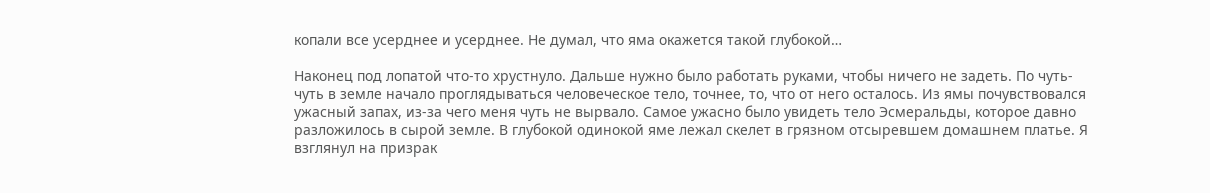копали все усерднее и усерднее. Не думал, что яма окажется такой глубокой…

Наконец под лопатой что-то хрустнуло. Дальше нужно было работать руками, чтобы ничего не задеть. По чуть-чуть в земле начало проглядываться человеческое тело, точнее, то, что от него осталось. Из ямы почувствовался ужасный запах, из-за чего меня чуть не вырвало. Самое ужасно было увидеть тело Эсмеральды, которое давно разложилось в сырой земле. В глубокой одинокой яме лежал скелет в грязном отсыревшем домашнем платье. Я взглянул на призрак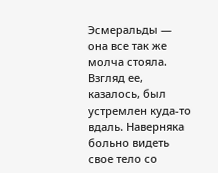Эсмеральды — она все так же молча стояла. Взгляд ее, казалось, был устремлен куда-то вдаль. Наверняка больно видеть свое тело со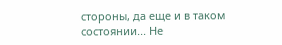стороны, да еще и в таком состоянии... Не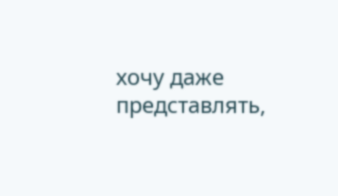хочу даже представлять,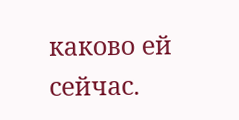каково ей сейчас.